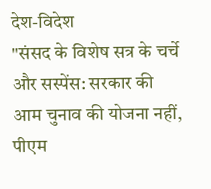देश-विदेश
"संसद के विशेष सत्र के चर्चे और सस्पेंस: सरकार की आम चुनाव की योजना नहीं, पीएम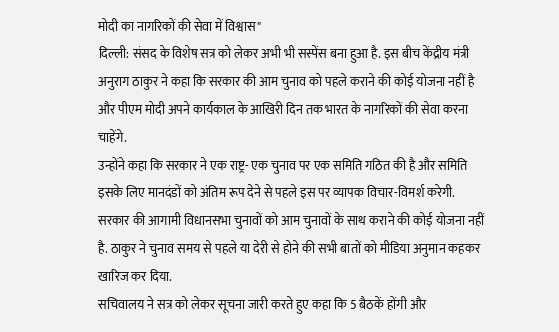मोदी का नागरिकों की सेवा में विश्वास"
दिल्ली: संसद के विशेष सत्र को लेकर अभी भी सस्पेंस बना हुआ है. इस बीच केंद्रीय मंत्री अनुराग ठाकुर ने कहा कि सरकार की आम चुनाव को पहले कराने की कोई योजना नहीं है और पीएम मोदी अपने कार्यकाल के आखिरी दिन तक भारत के नागरिकों की सेवा करना चाहेंगे.
उन्होंने कहा कि सरकार ने एक राष्ट्र- एक चुनाव पर एक समिति गठित की है और समिति इसके लिए मानदंडों को अंतिम रूप देने से पहले इस पर व्यापक विचार-विमर्श करेगी. सरकार की आगामी विधानसभा चुनावों को आम चुनावों के साथ कराने की कोई योजना नहीं है. ठाकुर ने चुनाव समय से पहले या देरी से होने की सभी बातों को मीडिया अनुमान कहकर खारिज कर दिया.
सचिवालय ने सत्र को लेकर सूचना जारी करते हुए कहा कि 5 बैठकें होंगी और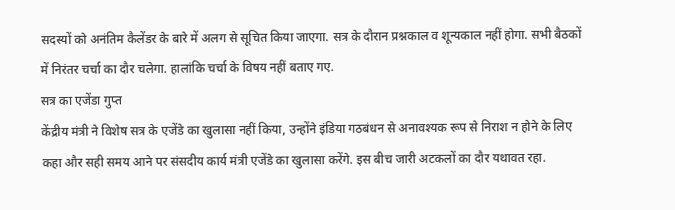सदस्यों को अनंतिम कैलेंडर के बारे में अलग से सूचित किया जाएगा. सत्र के दौरान प्रश्नकाल व शून्यकाल नहीं होगा. सभी बैठकों में निरंतर चर्चा का दौर चलेगा. हालांकि चर्चा के विषय नहीं बताए गए.
सत्र का एजेंडा गुप्त
केंद्रीय मंत्री ने विशेष सत्र के एजेंडे का खुलासा नहीं किया, उन्होंने इंडिया गठबंधन से अनावश्यक रूप से निराश न होने के लिए कहा और सही समय आने पर संसदीय कार्य मंत्री एजेंडे का खुलासा करेंगे. इस बीच जारी अटकलों का दौर यथावत रहा.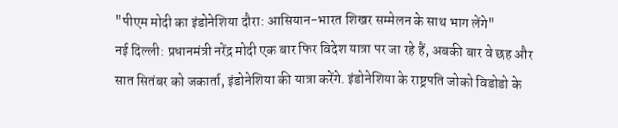"पीएम मोदी का इंडोनेशिया दौरा: आसियान-भारत शिखर सम्मेलन के साथ भाग लेंगे"
नई दिल्ली: प्रधानमंत्री नरेंद्र मोदी एक बार फिर विदेश यात्रा पर जा रहे हैं, अबकी बार वे छह और सात सितंबर को जकार्ता, इंडोनेशिया की यात्रा करेंगे. इंडोनेशिया के राष्ट्रपति जोको विडोडो के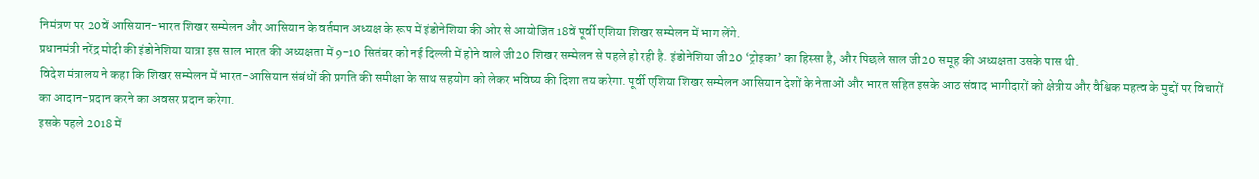निमंत्रण पर 20वें आसियान-भारत शिखर सम्मेलन और आसियान के वर्तमान अध्यक्ष के रूप में इंडोनेशिया की ओर से आयोजित 18वें पूर्वी एशिया शिखर सम्मेलन में भाग लेंगे.
प्रधानमंत्री नरेंद्र मोदी की इंडोनेशिया यात्रा इस साल भारत की अध्यक्षता में 9-10 सितंबर को नई दिल्ली में होने वाले जी20 शिखर सम्मेलन से पहले हो रही है. इंडोनेशिया जी20 ‘ट्रोइका’ का हिस्सा है, और पिछले साल जी20 समूह की अध्यक्षता उसके पास थी.
विदेश मंत्रालय ने कहा कि शिखर सम्मेलन में भारत-आसियान संबंधों की प्रगति की समीक्षा के साथ सहयोग को लेकर भविष्य की दिशा तय करेगा. पूर्वी एशिया शिखर सम्मेलन आसियान देशों के नेताओं और भारत सहित इसके आठ संवाद भागीदारों को क्षेत्रीय और वैश्विक महत्व के मुद्दों पर विचारों का आदान-प्रदान करने का अवसर प्रदान करेगा.
इसके पहले 2018 में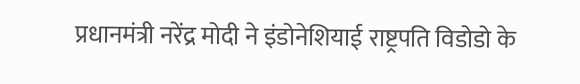प्रधानमंत्री नरेंद्र मोदी ने इंडोनेशियाई राष्ट्रपति विडोडो के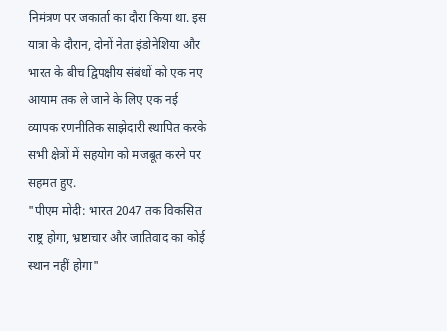निमंत्रण पर जकार्ता का दौरा किया था. इस यात्रा के दौरान, दोनों नेता इंडोनेशिया और भारत के बीच द्विपक्षीय संबंधों को एक नए आयाम तक ले जाने के लिए एक नई व्यापक रणनीतिक साझेदारी स्थापित करके सभी क्षेत्रों में सहयोग को मजबूत करने पर सहमत हुए.
"पीएम मोदी: भारत 2047 तक विकसित राष्ट्र होगा, भ्रष्टाचार और जातिवाद का कोई स्थान नहीं होगा"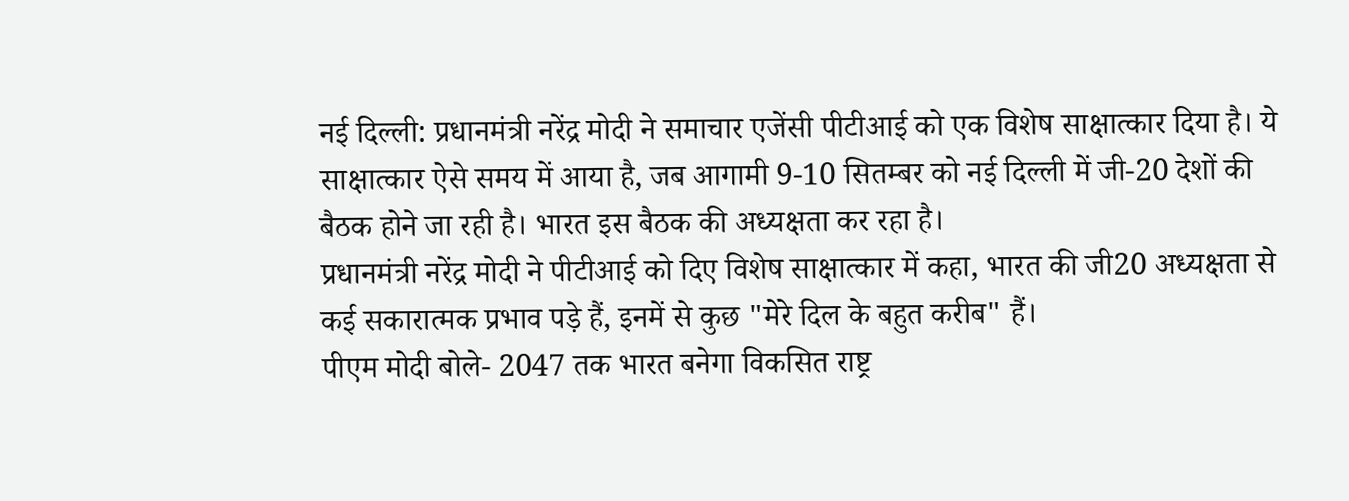नई दिल्ली: प्रधानमंत्री नरेंद्र मोदी ने समाचार एजेंसी पीटीआई को एक विशेष साक्षात्कार दिया है। ये साक्षात्कार ऐसे समय में आया है, जब आगामी 9-10 सितम्बर को नई दिल्ली में जी-20 देशों की बैठक होने जा रही है। भारत इस बैठक की अध्यक्षता कर रहा है।
प्रधानमंत्री नरेंद्र मोदी ने पीटीआई को दिए विशेष साक्षात्कार में कहा, भारत की जी20 अध्यक्षता से कई सकारात्मक प्रभाव पड़े हैं, इनमें से कुछ "मेरे दिल के बहुत करीब" हैं।
पीएम मोदी बोले- 2047 तक भारत बनेगा विकसित राष्ट्र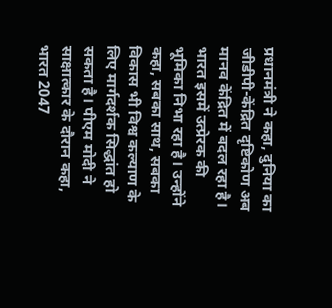प्रधानमंत्री ने कहा, दुनिया का जीडीपी-केंद्रित दृष्टिकोण अब मानव केंद्रित में बदल रहा है। भारत इसमें उत्प्रेरक की भूमिका निभा रहा है। उन्होंने कहा, सबका साथ, सबका विकास भी विश्व कल्याण के लिए मार्गदर्शक सिद्धांत हो सकता है। पीएम मोदी ने साक्षात्कार के दौरान कहा, भारत 2047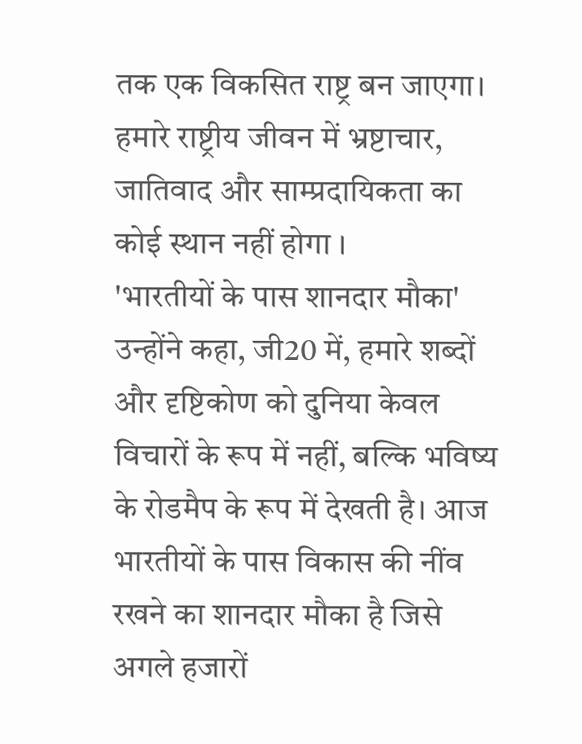तक एक विकसित राष्ट्र बन जाएगा। हमारे राष्ट्रीय जीवन में भ्रष्टाचार, जातिवाद और साम्प्रदायिकता का कोई स्थान नहीं होगा ।
'भारतीयों के पास शानदार मौका'
उन्होंने कहा, जी20 में, हमारे शब्दों और दृष्टिकोण को दुनिया केवल विचारों के रूप में नहीं, बल्कि भविष्य के रोडमैप के रूप में देखती है। आज भारतीयों के पास विकास की नींव रखने का शानदार मौका है जिसे अगले हजारों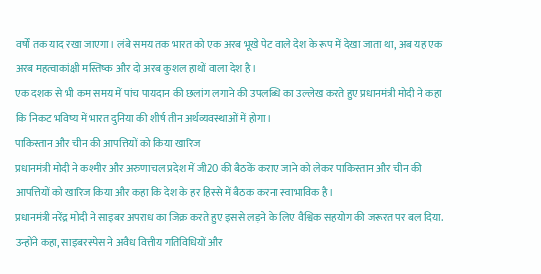वर्षों तक याद रखा जाएगा। लंबे समय तक भारत को एक अरब भूखे पेट वाले देश के रूप में देखा जाता था, अब यह एक अरब महत्वाकांक्षी मस्तिष्क और दो अरब कुशल हाथों वाला देश है।
एक दशक से भी कम समय में पांच पायदान की छलांग लगाने की उपलब्धि का उल्लेख करते हुए प्रधानमंत्री मोदी ने कहा कि निकट भविष्य में भारत दुनिया की शीर्ष तीन अर्थव्यवस्थाओं में होगा।
पाकिस्तान और चीन की आपत्तियों को किया खारिज
प्रधानमंत्री मोदी ने कश्मीर और अरुणाचल प्रदेश में जी20 की बैठकें कराए जाने को लेकर पाकिस्तान और चीन की आपत्तियों को खारिज किया और कहा कि देश के हर हिस्से में बैठक करना स्वाभाविक है।
प्रधानमंत्री नरेंद्र मोदी ने साइबर अपराध का जिक्र करते हुए इससे लड़ने के लिए वैश्विक सहयोग की जरूरत पर बल दिया. उन्होंने कहा, साइबरस्पेस ने अवैध वित्तीय गतिविधियों और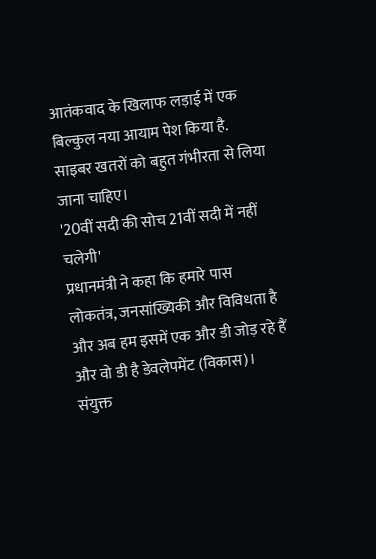आतंकवाद के खिलाफ लड़ाई में एक बिल्कुल नया आयाम पेश किया है. साइबर खतरों को बहुत गंभीरता से लिया जाना चाहिए।
'20वीं सदी की सोच 21वीं सदी में नहीं चलेगी'
प्रधानमंत्री ने कहा कि हमारे पास लोकतंत्र, जनसांख्यिकी और विविधता है और अब हम इसमें एक और डी जोड़ रहे हैं और वो डी है डेवलेपमेंट (विकास)। संयुक्त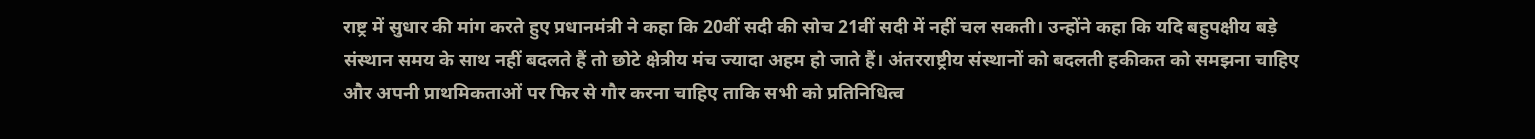राष्ट्र में सुधार की मांग करते हुए प्रधानमंत्री ने कहा कि 20वीं सदी की सोच 21वीं सदी में नहीं चल सकती। उन्होंने कहा कि यदि बहुपक्षीय बड़े संस्थान समय के साथ नहीं बदलते हैं तो छोटे क्षेत्रीय मंच ज्यादा अहम हो जाते हैं। अंतरराष्ट्रीय संस्थानों को बदलती हकीकत को समझना चाहिए और अपनी प्राथमिकताओं पर फिर से गौर करना चाहिए ताकि सभी को प्रतिनिधित्व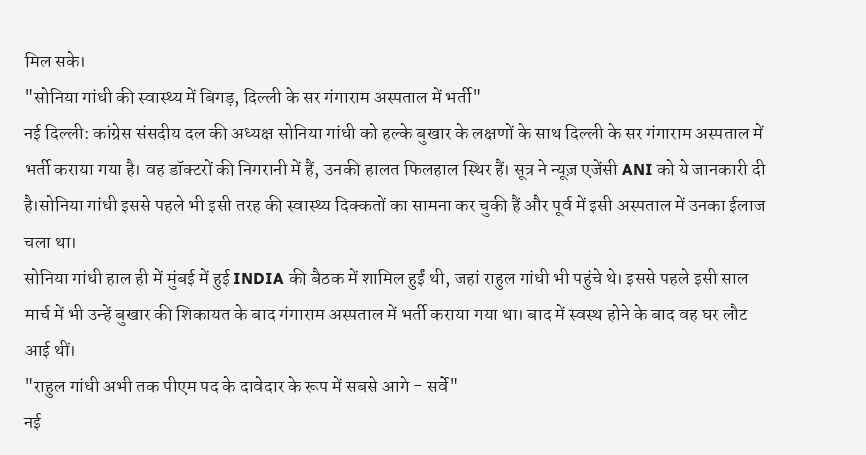मिल सके।
"सोनिया गांधी की स्वास्थ्य में बिगड़, दिल्ली के सर गंगाराम अस्पताल में भर्ती"
नई दिल्ली: कांग्रेस संसदीय दल की अध्यक्ष सोनिया गांधी को हल्के बुखार के लक्षणों के साथ दिल्ली के सर गंगाराम अस्पताल में भर्ती कराया गया है। वह डॉक्टरों की निगरानी में हैं, उनकी हालत फिलहाल स्थिर हैं। सूत्र ने न्यूज़ एजेंसी ANI को ये जानकारी दी है।सोनिया गांधी इससे पहले भी इसी तरह की स्वास्थ्य दिक्कतों का सामना कर चुकी हैं और पूर्व में इसी अस्पताल में उनका ईलाज चला था।
सोनिया गांधी हाल ही में मुंबई में हुई INDIA की बैठक में शामिल हुईं थी, जहां राहुल गांधी भी पहुंचे थे। इससे पहले इसी साल मार्च में भी उन्हें बुखार की शिकायत के बाद गंगाराम अस्पताल में भर्ती कराया गया था। बाद में स्वस्थ होने के बाद वह घर लौट आई थीं।
"राहुल गांधी अभी तक पीएम पद के दावेदार के रूप में सबसे आगे - सर्वे"
नई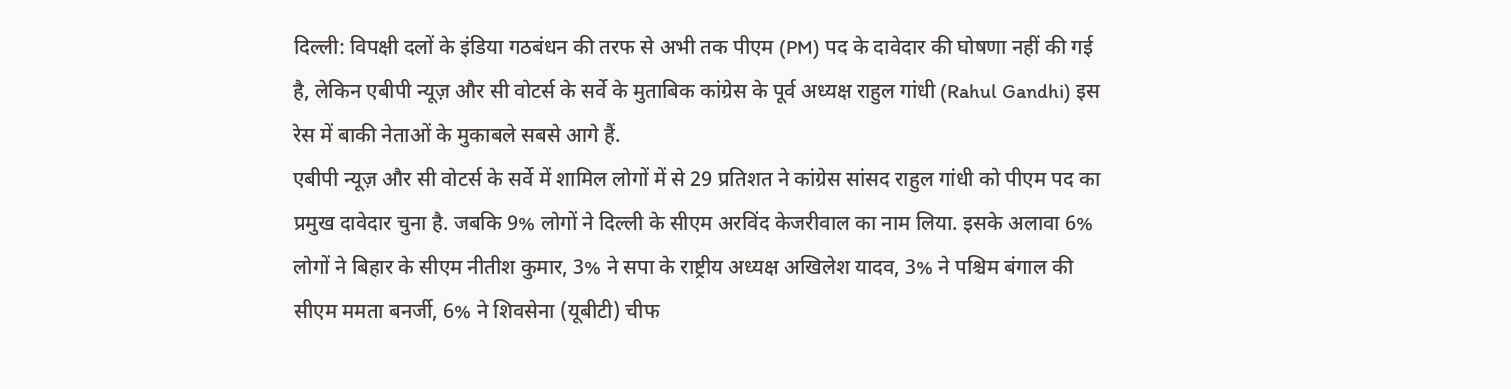दिल्ली: विपक्षी दलों के इंडिया गठबंधन की तरफ से अभी तक पीएम (PM) पद के दावेदार की घोषणा नहीं की गई है, लेकिन एबीपी न्यूज़ और सी वोटर्स के सर्वे के मुताबिक कांग्रेस के पूर्व अध्यक्ष राहुल गांधी (Rahul Gandhi) इस रेस में बाकी नेताओं के मुकाबले सबसे आगे हैं.
एबीपी न्यूज़ और सी वोटर्स के सर्वे में शामिल लोगों में से 29 प्रतिशत ने कांग्रेस सांसद राहुल गांधी को पीएम पद का प्रमुख दावेदार चुना है. जबकि 9% लोगों ने दिल्ली के सीएम अरविंद केजरीवाल का नाम लिया. इसके अलावा 6% लोगों ने बिहार के सीएम नीतीश कुमार, 3% ने सपा के राष्ट्रीय अध्यक्ष अखिलेश यादव, 3% ने पश्चिम बंगाल की सीएम ममता बनर्जी, 6% ने शिवसेना (यूबीटी) चीफ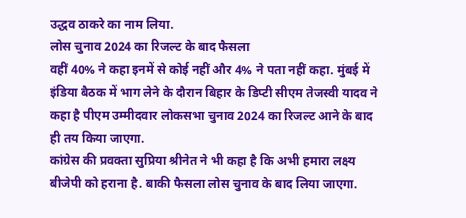उद्धव ठाकरे का नाम लिया.
लोस चुनाव 2024 का रिजल्ट के बाद फैसला
वहीं 40% ने कहा इनमें से कोई नहीं और 4% ने पता नहीं कहा. मुंबई में इंडिया बैठक में भाग लेने के दौरान बिहार के डिप्टी सीएम तेजस्वी यादव ने कहा है पीएम उम्मीदवार लोकसभा चुनाव 2024 का रिजल्ट आने के बाद ही तय किया जाएगा.
कांग्रेस की प्रवक्ता सुप्रिया श्रीनेत ने भी कहा है कि अभी हमारा लक्ष्य बीजेपी को हराना है. बाकी फैसला लोस चुनाव के बाद लिया जाएगा.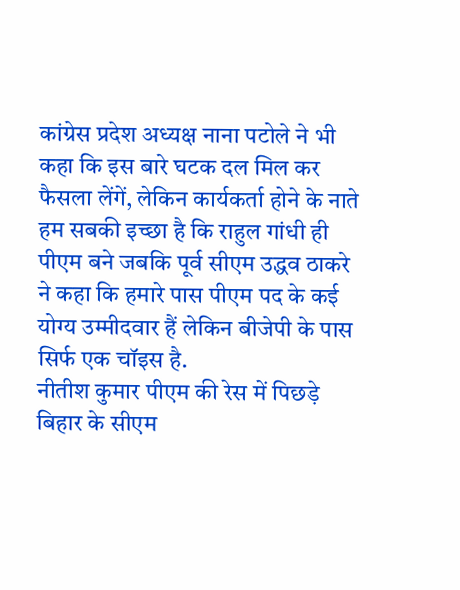कांग्रेस प्रदेश अध्यक्ष नाना पटोले ने भी कहा कि इस बारे घटक दल मिल कर फैसला लेंगें, लेकिन कार्यकर्ता होने के नाते हम सबकी इच्छा है कि राहुल गांधी ही पीएम बने जबकि पूर्व सीएम उद्धव ठाकरे ने कहा कि हमारे पास पीएम पद के कई योग्य उम्मीदवार हैं लेकिन बीजेपी के पास सिर्फ एक चॉइस है.
नीतीश कुमार पीएम की रेस में पिछड़े
बिहार के सीएम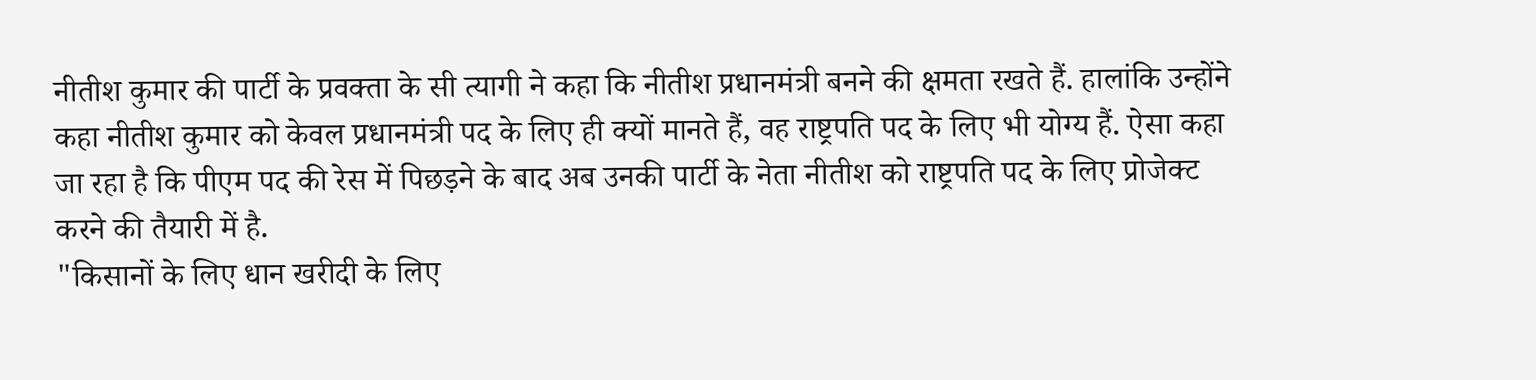नीतीश कुमार की पार्टी के प्रवक्ता के सी त्यागी ने कहा कि नीतीश प्रधानमंत्री बनने की क्षमता रखते हैं. हालांकि उन्होंने कहा नीतीश कुमार को केवल प्रधानमंत्री पद के लिए ही क्यों मानते हैं, वह राष्ट्रपति पद के लिए भी योग्य हैं. ऐसा कहा जा रहा है कि पीएम पद की रेस में पिछड़ने के बाद अब उनकी पार्टी के नेता नीतीश को राष्ट्रपति पद के लिए प्रोजेक्ट करने की तैयारी में है.
"किसानों के लिए धान खरीदी के लिए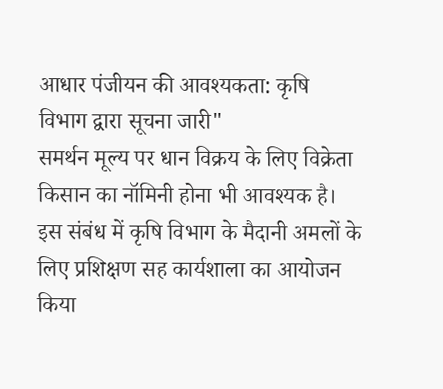आधार पंजीयन की आवश्यकता: कृषि विभाग द्वारा सूचना जारी"
समर्थन मूल्य पर धान विक्रय के लिए विक्रेता किसान का नॉमिनी होना भी आवश्यक है। इस संबंध में कृषि विभाग के मैदानी अमलों के लिए प्रशिक्षण सह कार्यशाला का आयोजन किया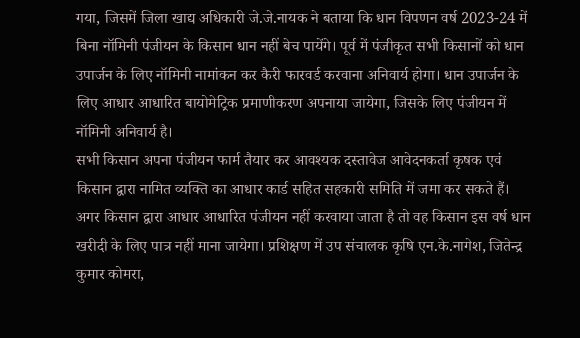गया, जिसमें जिला खाद्य अधिकारी जे.जे.नायक ने बताया कि धान विपणन वर्ष 2023-24 में बिना नॉमिनी पंजीयन के किसान धान नहीं बेच पायेंगे। पूर्व में पंजीकृत सभी किसानों को धान उपार्जन के लिए नॉमिनी नामांकन कर कैरी फारवर्ड करवाना अनिवार्य होगा। धान उपार्जन के लिए आधार आधारित बायोमेट्रिक प्रमाणीकरण अपनाया जायेगा, जिसके लिए पंजीयन में नॉमिनी अनिवार्य है।
सभी किसान अपना पंजीयन फार्म तैयार कर आवश्यक दस्तावेज आवेदनकर्ता कृषक एवं किसान द्वारा नामित व्यक्ति का आधार कार्ड सहित सहकारी समिति में जमा कर सकते हैं। अगर किसान द्वारा आधार आधारित पंजीयन नहीं करवाया जाता है तो वह किसान इस वर्ष धान खरीदी के लिए पात्र नहीं माना जायेगा। प्रशिक्षण में उप संचालक कृषि एन.के.नागेश, जितेन्द्र कुमार कोमरा,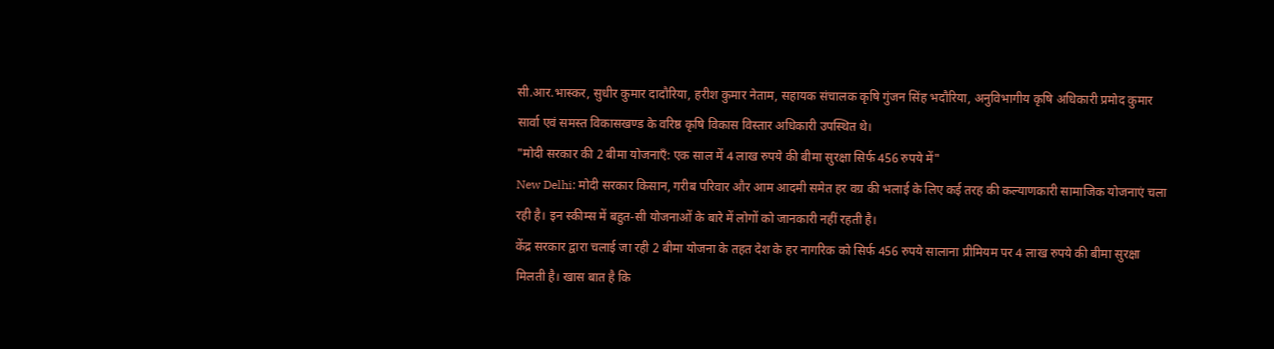सी.आर.भास्कर, सुधीर कुमार दादौरिया, हरीश कुमार नेताम, सहायक संचालक कृषि गुंजन सिंह भदौरिया, अनुविभागीय कृषि अधिकारी प्रमोद कुमार सार्वा एवं समस्त विकासखण्ड के वरिष्ठ कृषि विकास विस्तार अधिकारी उपस्थित थे।
"मोदी सरकार की 2 बीमा योजनाएँ: एक साल में 4 लाख रुपये की बीमा सुरक्षा सिर्फ 456 रुपये में"
New Delhi: मोदी सरकार किसान, गरीब परिवार और आम आदमी समेत हर वग्र की भलाई के लिए कई तरह की कल्याणकारी सामाजिक योजनाएं चला रही है। इन स्कीम्स में बहुत-सी योजनाओं के बारे में लोगों को जानकारी नहीं रहती है।
केंद्र सरकार द्वारा चलाई जा रही 2 बीमा योजना के तहत देश के हर नागरिक को सिर्फ 456 रुपये सालाना प्रीमियम पर 4 लाख रुपये की बीमा सुरक्षा मिलती है। खास बात है कि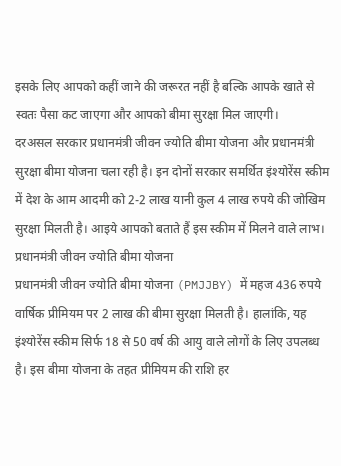इसके लिए आपको कहीं जाने की जरूरत नहीं है बल्कि आपके खाते से स्वतः पैसा कट जाएगा और आपको बीमा सुरक्षा मिल जाएगी।
दरअसल सरकार प्रधानमंत्री जीवन ज्योति बीमा योजना और प्रधानमंत्री सुरक्षा बीमा योजना चला रही है। इन दोनों सरकार समर्थित इंश्योरेंस स्कीम में देश के आम आदमी को 2-2 लाख यानी कुल 4 लाख रुपये की जोखिम सुरक्षा मिलती है। आइये आपको बताते हैं इस स्कीम में मिलने वाले लाभ।
प्रधानमंत्री जीवन ज्योति बीमा योजना
प्रधानमंत्री जीवन ज्योति बीमा योजना (PMJJBY) में महज 436 रुपये वार्षिक प्रीमियम पर 2 लाख की बीमा सुरक्षा मिलती है। हालांकि, यह इंश्योरेंस स्कीम सिर्फ 18 से 50 वर्ष की आयु वाले लोगों के लिए उपलब्ध है। इस बीमा योजना के तहत प्रीमियम की राशि हर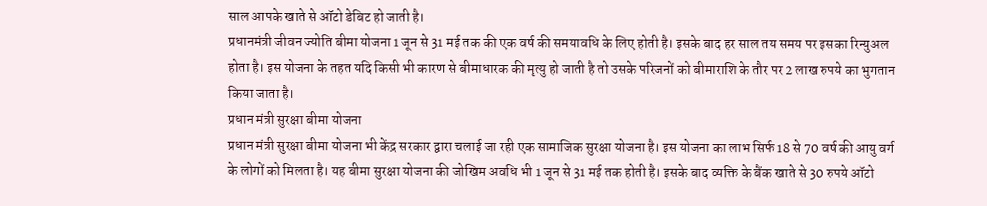साल आपके खाते से ऑटो डेबिट हो जाती है।
प्रधानमंत्री जीवन ज्योति बीमा योजना 1 जून से 31 मई तक की एक वर्ष की समयावधि के लिए होती है। इसके बाद हर साल तय समय पर इसका रिन्युअल होता है। इस योजना के तहत यदि किसी भी कारण से बीमाधारक की मृत्यु हो जाती है तो उसके परिजनों को बीमाराशि के तौर पर 2 लाख रुपये का भुगतान किया जाता है।
प्रधान मंत्री सुरक्षा बीमा योजना
प्रधान मंत्री सुरक्षा बीमा योजना भी केंद्र सरकार द्वारा चलाई जा रही एक सामाजिक सुरक्षा योजना है। इस योजना का लाभ सिर्फ 18 से 70 वर्ष की आयु वर्ग के लोगों को मिलता है। यह बीमा सुरक्षा योजना की जोखिम अवधि भी 1 जून से 31 मई तक होती है। इसके बाद व्यक्ति के बैंक खाते से 30 रुपये ऑटो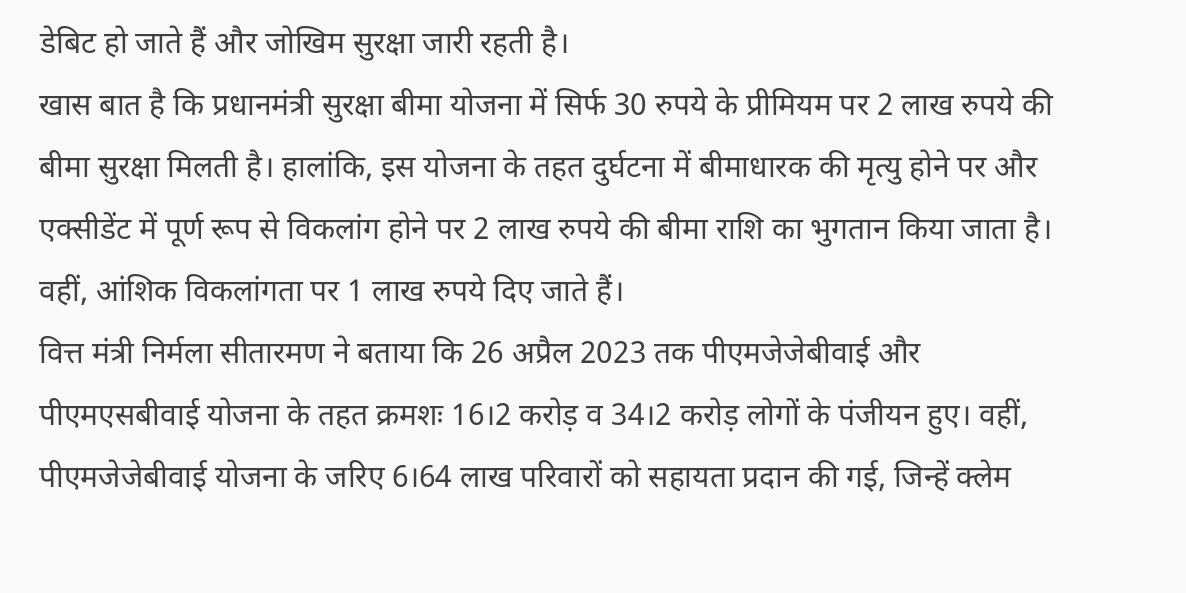डेबिट हो जाते हैं और जोखिम सुरक्षा जारी रहती है।
खास बात है कि प्रधानमंत्री सुरक्षा बीमा योजना में सिर्फ 30 रुपये के प्रीमियम पर 2 लाख रुपये की बीमा सुरक्षा मिलती है। हालांकि, इस योजना के तहत दुर्घटना में बीमाधारक की मृत्यु होने पर और एक्सीडेंट में पूर्ण रूप से विकलांग होने पर 2 लाख रुपये की बीमा राशि का भुगतान किया जाता है। वहीं, आंशिक विकलांगता पर 1 लाख रुपये दिए जाते हैं।
वित्त मंत्री निर्मला सीतारमण ने बताया कि 26 अप्रैल 2023 तक पीएमजेजेबीवाई और पीएमएसबीवाई योजना के तहत क्रमशः 16।2 करोड़ व 34।2 करोड़ लोगों के पंजीयन हुए। वहीं, पीएमजेजेबीवाई योजना के जरिए 6।64 लाख परिवारों को सहायता प्रदान की गई, जिन्हें क्लेम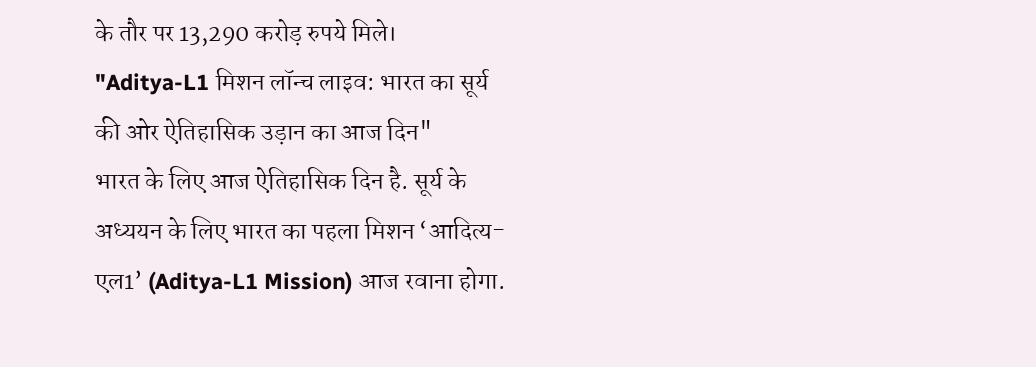के तौर पर 13,290 करोड़ रुपये मिले।
"Aditya-L1 मिशन लॉन्च लाइव: भारत का सूर्य की ओर ऐतिहासिक उड़ान का आज दिन"
भारत के लिए आज ऐतिहासिक दिन है. सूर्य के अध्ययन के लिए भारत का पहला मिशन ‘आदित्य-एल1’ (Aditya-L1 Mission) आज रवाना होगा.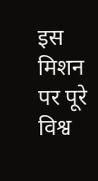इस मिशन पर पूरे विश्व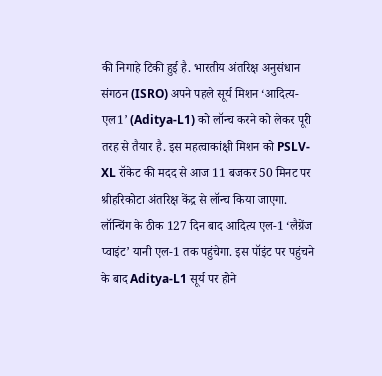की निगाहे टिकी हुई है. भारतीय अंतरिक्ष अनुसंधान संगठन (ISRO) अपने पहले सूर्य मिशन ‘आदित्य-एल1’ (Aditya-L1) को लॉन्च करने को लेकर पूरी तरह से तैयार है. इस महत्वाकांक्षी मिशन को PSLV-XL रॉकेट की मदद से आज 11 बजकर 50 मिनट पर श्रीहरिकोटा अंतरिक्ष केंद्र से लॉन्च किया जाएगा.
लॉन्चिंग के ठीक 127 दिन बाद आदित्य एल-1 ‘लैग्रेंज प्वाइंट’ यानी एल-1 तक पहुंचेगा. इस पॉइंट पर पहुंचने के बाद Aditya-L1 सूर्य पर होने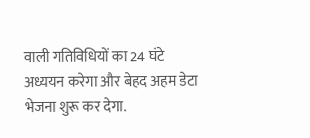वाली गतिविधियों का 24 घंटे अध्ययन करेगा और बेहद अहम डेटा भेजना शुरू कर देगा.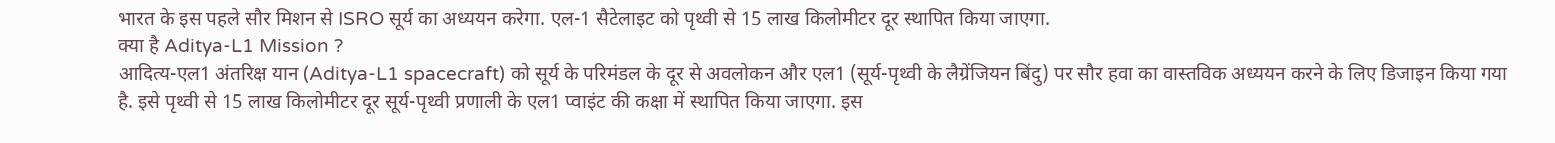भारत के इस पहले सौर मिशन से ISRO सूर्य का अध्ययन करेगा. एल-1 सैटेलाइट को पृथ्वी से 15 लाख किलोमीटर दूर स्थापित किया जाएगा.
क्या है Aditya-L1 Mission ?
आदित्य-एल1 अंतरिक्ष यान (Aditya-L1 spacecraft) को सूर्य के परिमंडल के दूर से अवलोकन और एल1 (सूर्य-पृथ्वी के लैग्रेंजियन बिंदु) पर सौर हवा का वास्तविक अध्ययन करने के लिए डिजाइन किया गया है. इसे पृथ्वी से 15 लाख किलोमीटर दूर सूर्य-पृथ्वी प्रणाली के एल1 प्वाइंट की कक्षा में स्थापित किया जाएगा. इस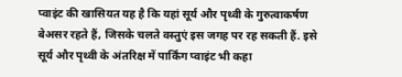प्वाइंट की खासियत यह है कि यहां सूर्य और पृथ्वी के गुरुत्वाकर्षण बेअसर रहते हैं, जिसके चलते वस्तुएं इस जगह पर रह सकती हैं. इसे सूर्य और पृथ्वी के अंतरिक्ष में पार्किंग प्वाइंट भी कहा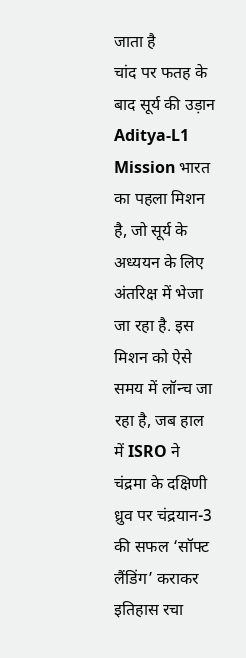जाता है
चांद पर फतह के बाद सूर्य की उड़ान
Aditya-L1 Mission भारत का पहला मिशन है, जो सूर्य के अध्ययन के लिए अंतरिक्ष में भेजा जा रहा है. इस मिशन को ऐसे समय में लॉन्च जा रहा है, जब हाल में ISRO ने चंद्रमा के दक्षिणी ध्रुव पर चंद्रयान-3 की सफल ‘सॉफ्ट लैंडिंग’ कराकर इतिहास रचा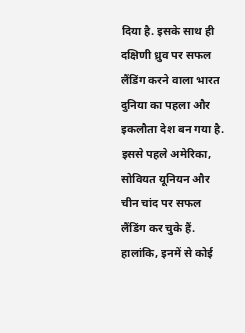दिया है. इसके साथ ही दक्षिणी ध्रुव पर सफल लैंडिंग करने वाला भारत दुनिया का पहला और इकलौता देश बन गया है. इससे पहले अमेरिका, सोवियत यूनियन और चीन चांद पर सफल लैंडिंग कर चुके हैं. हालांकि, इनमें से कोई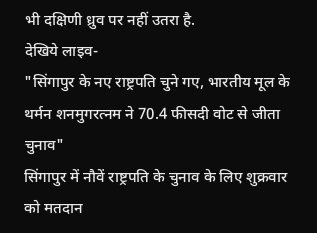भी दक्षिणी ध्रुव पर नहीं उतरा है.
देखिये लाइव-
"सिंगापुर के नए राष्ट्रपति चुने गए, भारतीय मूल के थर्मन शनमुगरत्नम ने 70.4 फीसदी वोट से जीता चुनाव"
सिंगापुर में नौवें राष्ट्रपति के चुनाव के लिए शुक्रवार को मतदान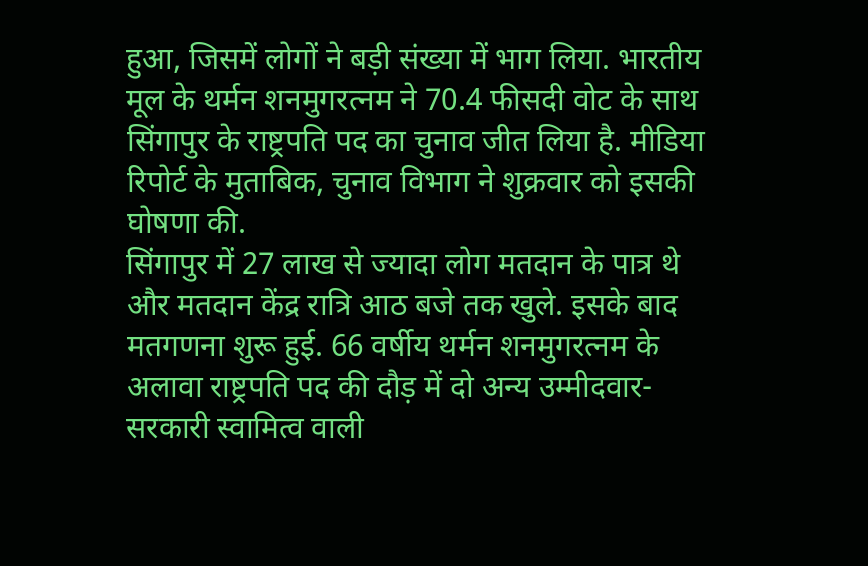हुआ, जिसमें लोगों ने बड़ी संख्या में भाग लिया. भारतीय मूल के थर्मन शनमुगरत्नम ने 70.4 फीसदी वोट के साथ सिंगापुर के राष्ट्रपति पद का चुनाव जीत लिया है. मीडिया रिपोर्ट के मुताबिक, चुनाव विभाग ने शुक्रवार को इसकी घोषणा की.
सिंगापुर में 27 लाख से ज्यादा लोग मतदान के पात्र थे और मतदान केंद्र रात्रि आठ बजे तक खुले. इसके बाद मतगणना शुरू हुई. 66 वर्षीय थर्मन शनमुगरत्नम के अलावा राष्ट्रपति पद की दौड़ में दो अन्य उम्मीदवार- सरकारी स्वामित्व वाली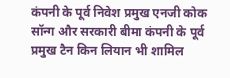कंपनी के पूर्व निवेश प्रमुख एनजी कोक सॉन्ग और सरकारी बीमा कंपनी के पूर्व प्रमुख टैन किन लियान भी शामिल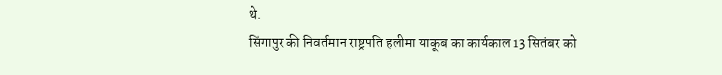थे.
सिंगापुर की निवर्तमान राष्ट्रपति हलीमा याकूब का कार्यकाल 13 सितंबर को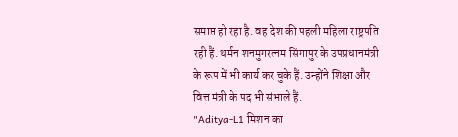समाप्त हो रहा है. वह देश की पहली महिला राष्ट्रपति रही हैं. थर्मन शनमुगरत्नम सिंगापुर के उपप्रधानमंत्री के रूप में भी कार्य कर चुके हैं. उन्होंने शिक्षा और वित्त मंत्री के पद भी संभाले हैं.
"Aditya-L1 मिशन का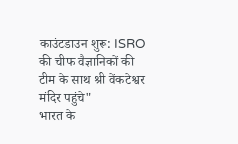काउंटडाउन शुरू: ISRO की चीफ वैज्ञानिकों की टीम के साथ श्री वेंकटेश्वर मंदिर पहुंचे"
भारत के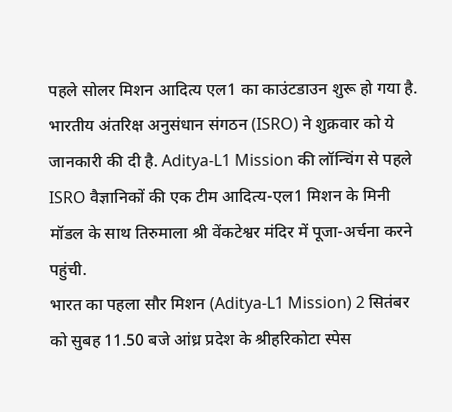पहले सोलर मिशन आदित्य एल1 का काउंटडाउन शुरू हो गया है. भारतीय अंतरिक्ष अनुसंधान संगठन (ISRO) ने शुक्रवार को ये जानकारी की दी है. Aditya-L1 Mission की लॉन्चिंग से पहले ISRO वैज्ञानिकों की एक टीम आदित्य-एल1 मिशन के मिनी मॉडल के साथ तिरुमाला श्री वेंकटेश्वर मंदिर में पूजा-अर्चना करने पहुंची.
भारत का पहला सौर मिशन (Aditya-L1 Mission) 2 सितंबर को सुबह 11.50 बजे आंध्र प्रदेश के श्रीहरिकोटा स्पेस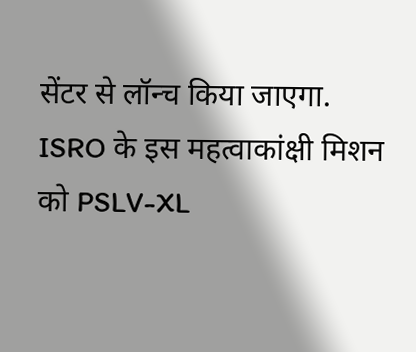सेंटर से लॉन्च किया जाएगा. ISRO के इस महत्वाकांक्षी मिशन को PSLV-XL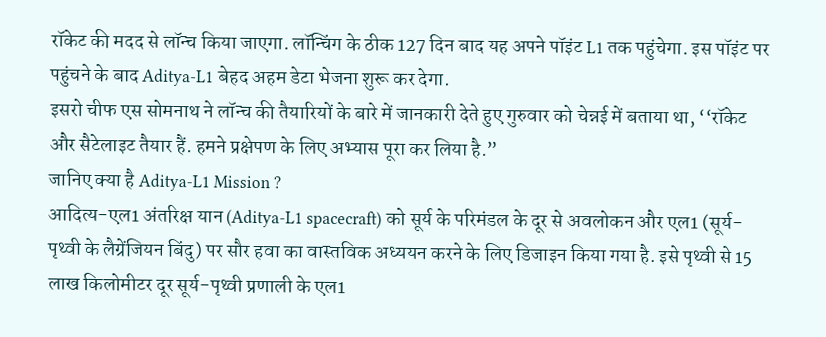रॉकेट की मदद से लॉन्च किया जाएगा. लॉन्चिंग के ठीक 127 दिन बाद यह अपने पॉइंट L1 तक पहुंचेगा. इस पॉइंट पर पहुंचने के बाद Aditya-L1 बेहद अहम डेटा भेजना शुरू कर देगा.
इसरो चीफ एस सोमनाथ ने लॉन्च की तैयारियों के बारे में जानकारी देते हुए गुरुवार को चेन्नई में बताया था, ‘‘रॉकेट और सैटेलाइट तैयार हैं. हमने प्रक्षेपण के लिए अभ्यास पूरा कर लिया है.”
जानिए क्या है Aditya-L1 Mission ?
आदित्य-एल1 अंतरिक्ष यान (Aditya-L1 spacecraft) को सूर्य के परिमंडल के दूर से अवलोकन और एल1 (सूर्य-पृथ्वी के लैग्रेंजियन बिंदु) पर सौर हवा का वास्तविक अध्ययन करने के लिए डिजाइन किया गया है. इसे पृथ्वी से 15 लाख किलोमीटर दूर सूर्य-पृथ्वी प्रणाली के एल1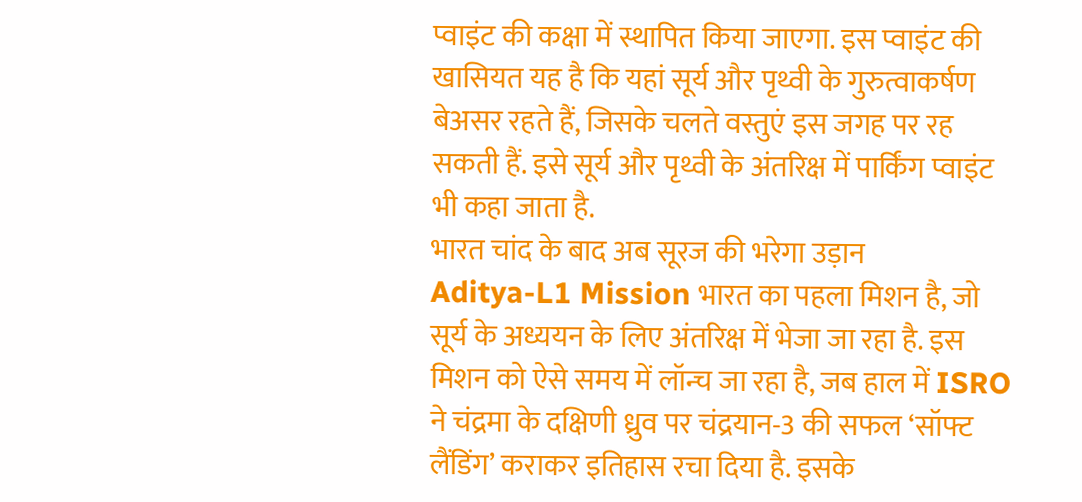प्वाइंट की कक्षा में स्थापित किया जाएगा. इस प्वाइंट की खासियत यह है कि यहां सूर्य और पृथ्वी के गुरुत्वाकर्षण बेअसर रहते हैं, जिसके चलते वस्तुएं इस जगह पर रह सकती हैं. इसे सूर्य और पृथ्वी के अंतरिक्ष में पार्किंग प्वाइंट भी कहा जाता है.
भारत चांद के बाद अब सूरज की भरेगा उड़ान
Aditya-L1 Mission भारत का पहला मिशन है, जो सूर्य के अध्ययन के लिए अंतरिक्ष में भेजा जा रहा है. इस मिशन को ऐसे समय में लॉन्च जा रहा है, जब हाल में ISRO ने चंद्रमा के दक्षिणी ध्रुव पर चंद्रयान-3 की सफल ‘सॉफ्ट लैंडिंग’ कराकर इतिहास रचा दिया है. इसके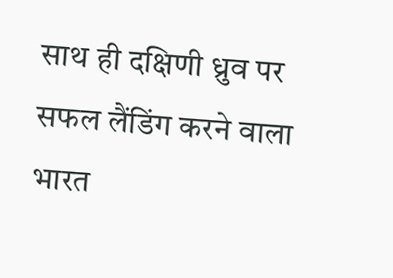साथ ही दक्षिणी ध्रुव पर सफल लैंडिंग करने वाला भारत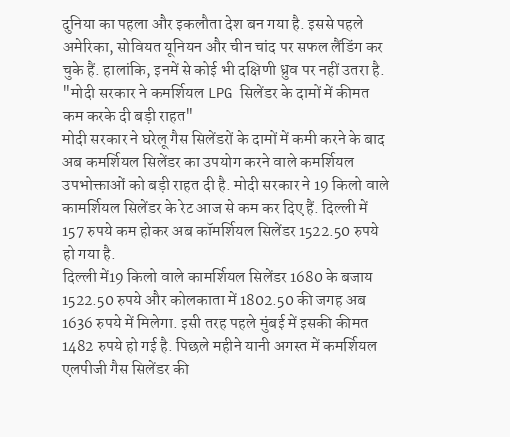दुनिया का पहला और इकलौता देश बन गया है. इससे पहले अमेरिका, सोवियत यूनियन और चीन चांद पर सफल लैंडिंग कर चुके हैं. हालांकि, इनमें से कोई भी दक्षिणी ध्रुव पर नहीं उतरा है.
"मोदी सरकार ने कमर्शियल LPG सिलेंडर के दामों में कीमत कम करके दी बड़ी राहत"
मोदी सरकार ने घरेलू गैस सिलेंडरों के दामों में कमी करने के बाद अब कमर्शियल सिलेंडर का उपयोग करने वाले कमर्शियल उपभोक्ताओं को बड़ी राहत दी है. मोदी सरकार ने 19 किलो वाले कामर्शियल सिलेंडर के रेट आज से कम कर दिए हैं. दिल्ली में 157 रुपये कम होकर अब कॉमर्शियल सिलेंडर 1522.50 रुपये हो गया है.
दिल्ली में19 किलो वाले कामर्शियल सिलेंडर 1680 के बजाय 1522.50 रुपये और कोलकाता में 1802.50 की जगह अब 1636 रुपये में मिलेगा. इसी तरह पहले मुंबई में इसकी कीमत 1482 रुपये हो गई है. पिछले महीने यानी अगस्त में कमर्शियल एलपीजी गैस सिलेंडर की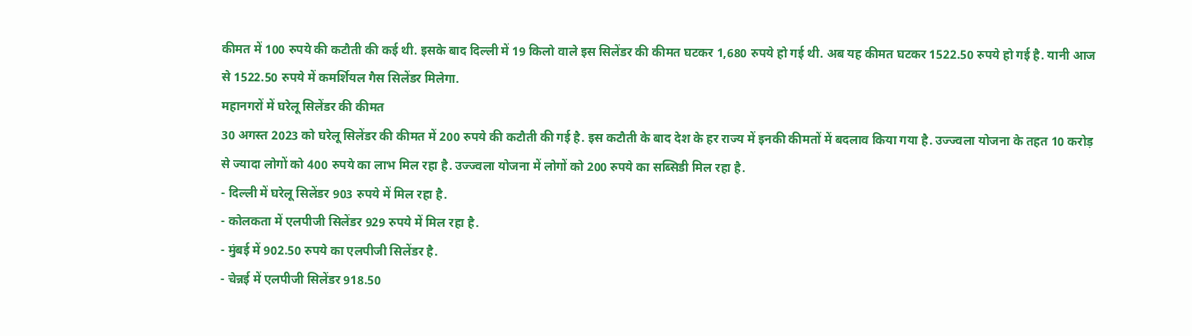कीमत में 100 रुपये की कटौती की कई थी. इसके बाद दिल्ली में 19 किलो वाले इस सिलेंडर की कीमत घटकर 1,680 रुपये हो गई थी. अब यह कीमत घटकर 1522.50 रुपये हो गई है. यानी आज से 1522.50 रुपये में कमर्शियल गैस सिलेंडर मिलेगा.
महानगरों में घरेलू सिलेंडर की कीमत
30 अगस्त 2023 को घरेलू सिलेंडर की कीमत में 200 रुपये की कटौती की गई है. इस कटौती के बाद देश के हर राज्य में इनकी कीमतों में बदलाव किया गया है. उज्ज्वला योजना के तहत 10 करोड़ से ज्यादा लोगों को 400 रुपये का लाभ मिल रहा है. उज्ज्वला योजना में लोगों को 200 रुपये का सब्सिडी मिल रहा है.
- दिल्ली में घरेलू सिलेंडर 903 रुपये में मिल रहा है.
- कोलकता में एलपीजी सिलेंडर 929 रुपये में मिल रहा है.
- मुंबई में 902.50 रुपये का एलपीजी सिलेंडर है.
- चेन्नई में एलपीजी सिलेंडर 918.50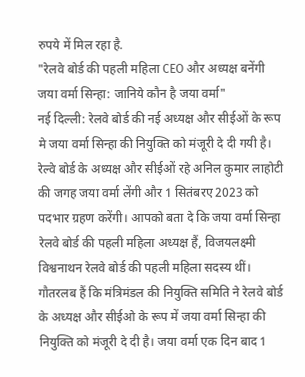रुपये में मिल रहा है.
"रेलवे बोर्ड की पहली महिला CEO और अध्यक्ष बनेंगी जया वर्मा सिन्हा: जानिये कौन है जया वर्मा"
नई दिल्ली: रेलवे बोर्ड की नई अध्यक्ष और सीईओं के रूप मे जया वर्मा सिन्हा की नियुक्ति को मंजूरी दे दी गयी है। रेल्वे बोर्ड के अध्यक्ष और सीईओं रहे अनिल कुमार लाहोटी की जगह जया वर्मा लेंगी और 1 सितंबरए 2023 को पदभार ग्रहण करेंगी। आपको बता दे कि जया वर्मा सिन्हा रेलवे बोर्ड की पहली महिला अध्यक्ष हैं, विजयलक्ष्मी विश्वनाथन रेलवे बोर्ड की पहली महिला सदस्य थीं।
गौतरलब हैं कि मंत्रिमंडल की नियुक्ति समिति ने रेलवे बोर्ड के अध्यक्ष और सीईओ के रूप में जया वर्मा सिन्हा की नियुक्ति को मंजूरी दे दी है। जया वर्मा एक दिन बाद 1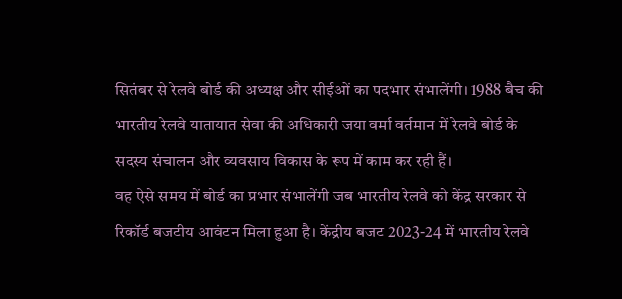सितंबर से रेलवे बोर्ड की अध्यक्ष और सीईओं का पदभार संभालेंगी। 1988 बैच की भारतीय रेलवे यातायात सेवा की अधिकारी जया वर्मा वर्तमान में रेलवे बोर्ड के सदस्य संचालन और व्यवसाय विकास के रूप में काम कर रही हैं।
वह ऐसे समय में बोर्ड का प्रभार संभालेंगी जब भारतीय रेलवे को केंद्र सरकार से रिकॉर्ड बजटीय आवंटन मिला हुआ है। केंद्रीय बजट 2023-24 में भारतीय रेलवे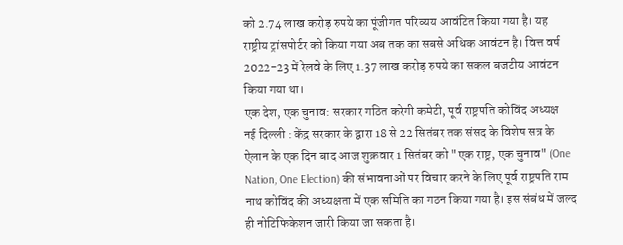को 2.74 लाख करोड़ रुपये का पूंजीगत परिव्यय आवंटित किया गया है। यह राष्ट्रीय ट्रांसपोर्टर को किया गया अब तक का सबसे अधिक आवंटन है। वित्त वर्ष 2022-23 में रेलवे के लिए 1.37 लाख करोड़ रुपये का सकल बजटीय आवंटन किया गया था।
एक देश, एक चुनाव: सरकार गठित करेगी कमेटी, पूर्व राष्ट्रपति कोविंद अध्यक्ष
नई दिल्ली : केंद्र सरकार के द्वारा 18 से 22 सितंबर तक संसद के विशेष सत्र के ऐलान के एक दिन बाद आज शुक्रवार 1 सितंबर को "एक राष्ट्र, एक चुनाव" (One Nation, One Election) की संभावनाओं पर विचार करने के लिए पूर्व राष्ट्रपति राम नाथ कोविंद की अध्यक्षता में एक समिति का गठन किया गया है। इस संबंध में जल्द ही नोटिफिकेशन जारी किया जा सकता है।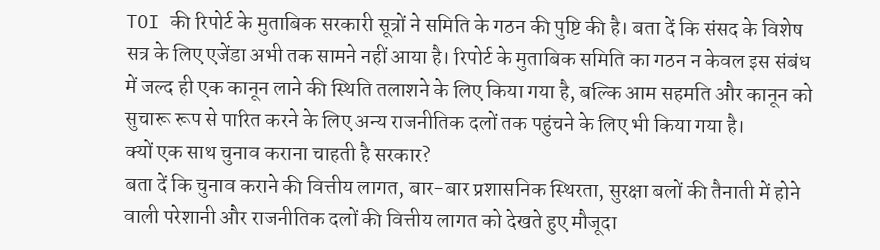TOI की रिपोर्ट के मुताबिक सरकारी सूत्रों ने समिति के गठन की पुष्टि की है। बता दें कि संसद के विशेष सत्र के लिए एजेंडा अभी तक सामने नहीं आया है। रिपोर्ट के मुताबिक समिति का गठन न केवल इस संबंध में जल्द ही एक कानून लाने की स्थिति तलाशने के लिए किया गया है, बल्कि आम सहमति और कानून को सुचारू रूप से पारित करने के लिए अन्य राजनीतिक दलों तक पहुंचने के लिए भी किया गया है।
क्यों एक साथ चुनाव कराना चाहती है सरकार?
बता दें कि चुनाव कराने की वित्तीय लागत, बार-बार प्रशासनिक स्थिरता, सुरक्षा बलों की तैनाती में होने वाली परेशानी और राजनीतिक दलों की वित्तीय लागत को देखते हुए मौजूदा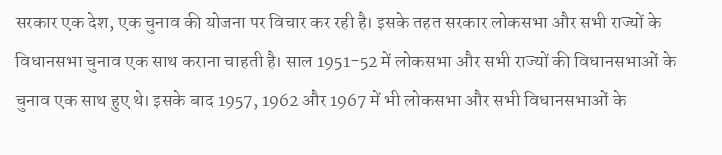सरकार एक देश, एक चुनाव की योजना पर विचार कर रही है। इसके तहत सरकार लोकसभा और सभी राज्यों के विधानसभा चुनाव एक साथ कराना चाहती है। साल 1951-52 में लोकसभा और सभी राज्यों की विधानसभाओं के चुनाव एक साथ हुए थे। इसके बाद 1957, 1962 और 1967 में भी लोकसभा और सभी विधानसभाओं के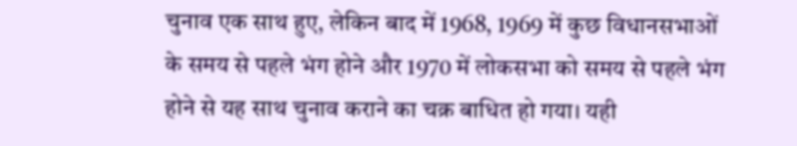चुनाव एक साथ हुए, लेकिन बाद में 1968, 1969 में कुछ विधानसभाओं के समय से पहले भंग होने और 1970 में लोकसभा को समय से पहले भंग होने से यह साथ चुनाव कराने का चक्र बाधित हो गया। यही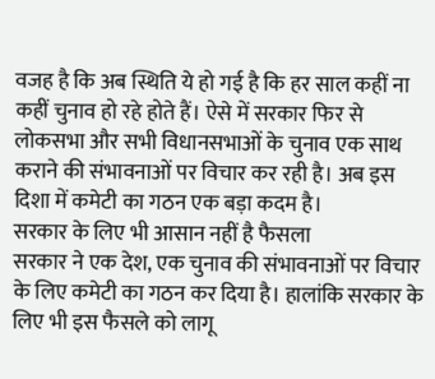वजह है कि अब स्थिति ये हो गई है कि हर साल कहीं ना कहीं चुनाव हो रहे होते हैं। ऐसे में सरकार फिर से लोकसभा और सभी विधानसभाओं के चुनाव एक साथ कराने की संभावनाओं पर विचार कर रही है। अब इस दिशा में कमेटी का गठन एक बड़ा कदम है।
सरकार के लिए भी आसान नहीं है फैसला
सरकार ने एक देश, एक चुनाव की संभावनाओं पर विचार के लिए कमेटी का गठन कर दिया है। हालांकि सरकार के लिए भी इस फैसले को लागू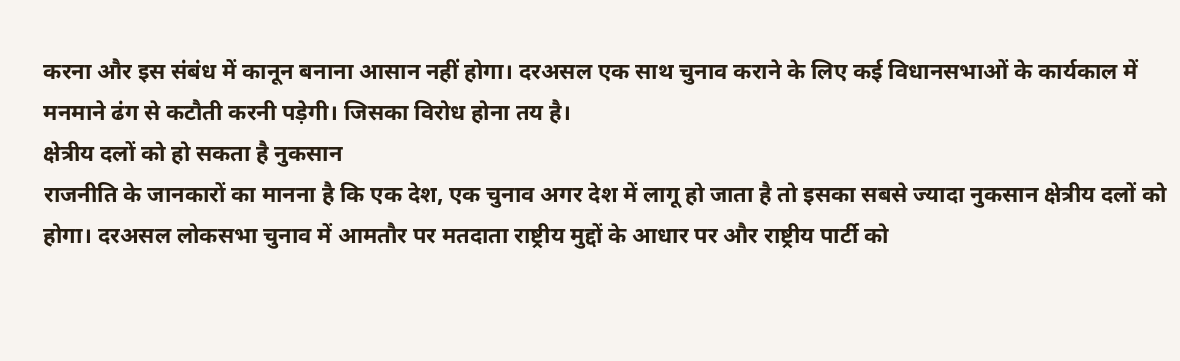करना और इस संबंध में कानून बनाना आसान नहीं होगा। दरअसल एक साथ चुनाव कराने के लिए कई विधानसभाओं के कार्यकाल में मनमाने ढंग से कटौती करनी पड़ेगी। जिसका विरोध होना तय है।
क्षेत्रीय दलों को हो सकता है नुकसान
राजनीति के जानकारों का मानना है कि एक देश, एक चुनाव अगर देश में लागू हो जाता है तो इसका सबसे ज्यादा नुकसान क्षेत्रीय दलों को होगा। दरअसल लोकसभा चुनाव में आमतौर पर मतदाता राष्ट्रीय मुद्दों के आधार पर और राष्ट्रीय पार्टी को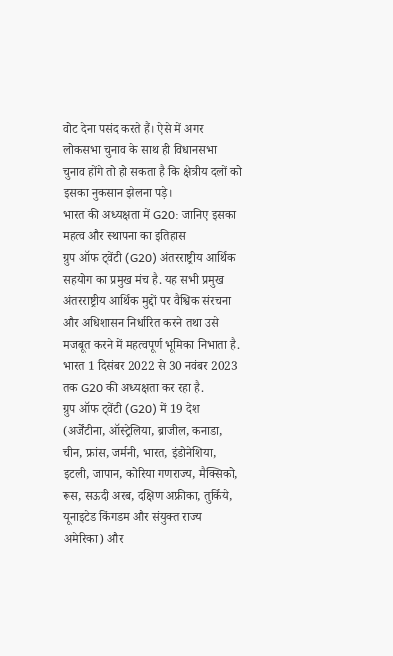वोट देना पसंद करते हैं। ऐसे में अगर लोकसभा चुनाव के साथ ही विधानसभा चुनाव होंगे तो हो सकता है कि क्षेत्रीय दलों को इसका नुकसान झेलना पड़े।
भारत की अध्यक्षता में G20: जानिए इसका महत्व और स्थापना का इतिहास
ग्रुप ऑफ ट्वेंटी (G20) अंतरराष्ट्रीय आर्थिक सहयोग का प्रमुख मंच है. यह सभी प्रमुख अंतरराष्ट्रीय आर्थिक मुद्दों पर वैश्विक संरचना और अधिशासन निर्धारित करने तथा उसे मजबूत करने में महत्वपूर्ण भूमिका निभाता है. भारत 1 दिसंबर 2022 से 30 नवंबर 2023 तक G20 की अध्यक्षता कर रहा है.
ग्रुप ऑफ ट्वेंटी (G20) में 19 देश (अर्जेंटीना, ऑस्ट्रेलिया, ब्राजील, कनाडा, चीन, फ्रांस, जर्मनी, भारत, इंडोनेशिया, इटली, जापान, कोरिया गणराज्य, मैक्सिको, रूस, सऊदी अरब, दक्षिण अफ्रीका, तुर्किये, यूनाइटेड किंगडम और संयुक्त राज्य अमेरिका) और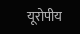यूरोपीय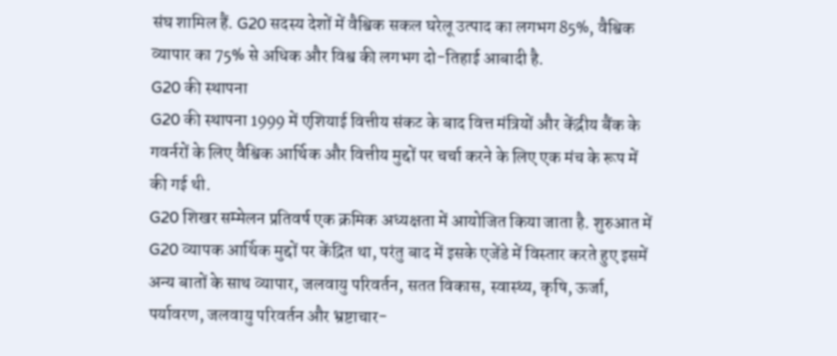संघ शामिल हैं. G20 सदस्य देशों में वैश्विक सकल घरेलू उत्पाद का लगभग 85%, वैश्विक व्यापार का 75% से अधिक और विश्व की लगभग दो-तिहाई आबादी है.
G20 की स्थापना
G20 की स्थापना 1999 में एशियाई वित्तीय संकट के बाद वित्त मंत्रियों और केंद्रीय बैंक के गवर्नरों के लिए वैश्विक आर्थिक और वित्तीय मुद्दों पर चर्चा करने के लिए एक मंच के रूप में की गई थी.
G20 शिखर सम्मेलन प्रतिवर्ष एक क्रमिक अध्यक्षता में आयोजित किया जाता है. शुरुआत में G20 व्यापक आर्थिक मुद्दों पर केंद्रित था, परंतु बाद में इसके एजेंडे में विस्तार करते हुए इसमें अन्य बातों के साथ व्यापार, जलवायु परिवर्तन, सतत विकास, स्वास्थ्य, कृषि, ऊर्जा, पर्यावरण, जलवायु परिवर्तन और भ्रष्टाचार-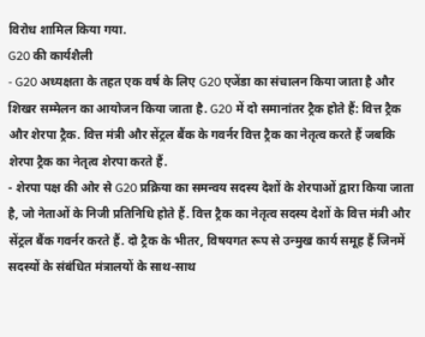विरोध शामिल किया गया.
G20 की कार्यशैली
- G20 अध्यक्षता के तहत एक वर्ष के लिए G20 एजेंडा का संचालन किया जाता है और शिखर सम्मेलन का आयोजन किया जाता है. G20 में दो समानांतर ट्रैक होते हैं: वित्त ट्रैक और शेरपा ट्रैक. वित्त मंत्री और सेंट्रल बैंक के गवर्नर वित्त ट्रैक का नेतृत्व करते हैं जबकि शेरपा ट्रैक का नेतृत्व शेरपा करते हैं.
- शेरपा पक्ष की ओर से G20 प्रक्रिया का समन्वय सदस्य देशों के शेरपाओं द्वारा किया जाता है, जो नेताओं के निजी प्रतिनिधि होते हैं. वित्त ट्रैक का नेतृत्व सदस्य देशों के वित्त मंत्री और सेंट्रल बैंक गवर्नर करते हैं. दो ट्रैक के भीतर, विषयगत रूप से उन्मुख कार्य समूह हैं जिनमें सदस्यों के संबंधित मंत्रालयों के साथ-साथ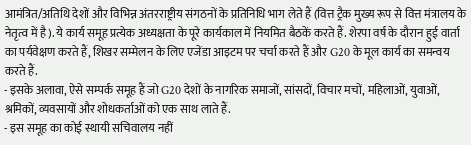आमंत्रित/अतिथि देशों और विभिन्न अंतरराष्ट्रीय संगठनों के प्रतिनिधि भाग लेते हैं (वित्त ट्रैक मुख्य रूप से वित्त मंत्रालय के नेतृत्व में है). ये कार्य समूह प्रत्येक अध्यक्षता के पूरे कार्यकाल में नियमित बैठकें करते हैं. शेरपा वर्ष के दौरान हुई वार्ता का पर्यवेक्षण करते हैं, शिखर सम्मेलन के लिए एजेंडा आइटम पर चर्चा करते हैं और G20 के मूल कार्य का समन्वय करते हैं.
- इसके अलावा, ऐसे सम्पर्क समूह हैं जो G20 देशों के नागरिक समाजों, सांसदों, विचार मचों, महिलाओं, युवाओं, श्रमिकों, व्यवसायों और शोधकर्ताओं को एक साथ लाते हैं.
- इस समूह का कोई स्थायी सचिवालय नहीं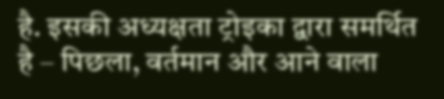है. इसकी अध्यक्षता ट्रोइका द्वारा समर्थित है – पिछला, वर्तमान और आने वाला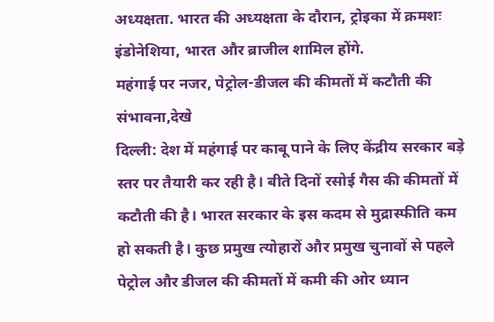अध्यक्षता. भारत की अध्यक्षता के दौरान, ट्रोइका में क्रमशः इंडोनेशिया, भारत और ब्राजील शामिल होंगे.
महंगाई पर नजर, पेट्रोल-डीजल की कीमतों में कटौती की संभावना,देखे
दिल्ली: देश में महंगाई पर काबू पाने के लिए केंद्रीय सरकार बड़े स्तर पर तैयारी कर रही है। बीते दिनों रसोई गैस की कीमतों में कटौती की है। भारत सरकार के इस कदम से मुद्रास्फीति कम हो सकती है। कुछ प्रमुख त्योहारों और प्रमुख चुनावों से पहले पेट्रोल और डीजल की कीमतों में कमी की ओर ध्यान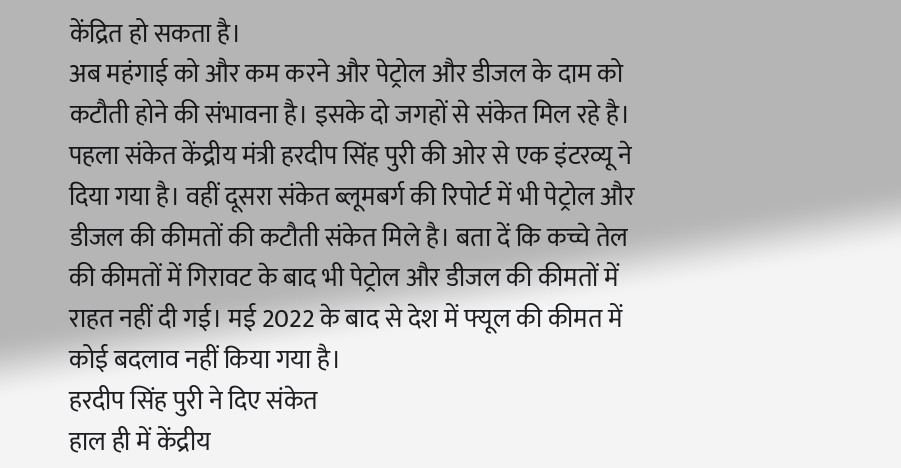केंद्रित हो सकता है।
अब महंगाई को और कम करने और पेट्रोल और डीजल के दाम को कटौती होने की संभावना है। इसके दो जगहों से संकेत मिल रहे है। पहला संकेत केंद्रीय मंत्री हरदीप सिंह पुरी की ओर से एक इंटरव्यू ने दिया गया है। वहीं दूसरा संकेत ब्लूमबर्ग की रिपोर्ट में भी पेट्रोल और डीजल की कीमतों की कटौती संकेत मिले है। बता दें कि कच्चे तेल की कीमतों में गिरावट के बाद भी पेट्रोल और डीजल की कीमतों में राहत नहीं दी गई। मई 2022 के बाद से देश में फ्यूल की कीमत में कोई बदलाव नहीं किया गया है।
हरदीप सिंह पुरी ने दिए संकेत
हाल ही में केंद्रीय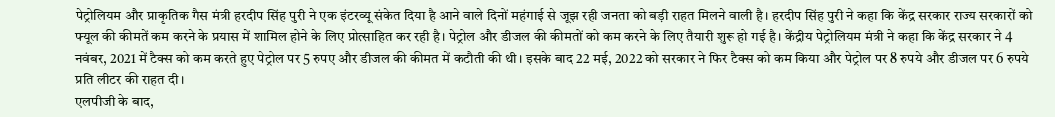पेट्रोलियम और प्राकृतिक गैस मंत्री हरदीप सिंह पुरी ने एक इंटरव्यू संकेत दिया है आने वाले दिनों महंगाई से जूझ रही जनता को बड़ी राहत मिलने वाली है। हरदीप सिंह पुरी ने कहा कि केंद्र सरकार राज्य सरकारों को फ्यूल की कीमतें कम करने के प्रयास में शामिल होने के लिए प्रोत्साहित कर रही है। पेट्रोल और डीजल की कीमतों को कम करने के लिए तैयारी शुरू हो गई है। केंद्रीय पेट्रोलियम मंत्री ने कहा कि केंद्र सरकार ने 4 नवंबर, 2021 में टैक्स को कम करते हुए पेट्रोल पर 5 रुपए और डीजल की कीमत में कटौती की थी। इसके बाद 22 मई, 2022 को सरकार ने फिर टैक्स को कम किया और पेट्रोल पर 8 रुपये और डीजल पर 6 रुपये प्रति लीटर की राहत दी।
एलपीजी के बाद,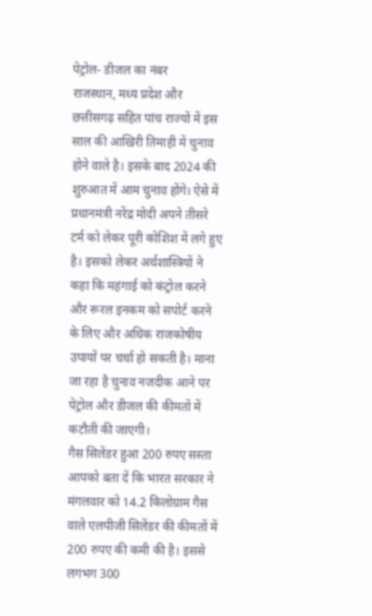पेट्रोल- डीजल का नंबर
राजस्थान, मध्य प्रदेश और छत्तीसगढ़ सहित पांच राज्यों में इस साल की आखिरी तिमाही में चुनाव होने वाले है। इसके बाद 2024 की शुरुआत में आम चुनाव होंगे। ऐसे में प्रधानमंत्री नरेंद्र मोदी अपने तीसरे टर्म को लेकर पूरी कोशिश में लगे हुए है। इसको लेकर अर्थशास्त्रियों ने कहा कि महंगाई को कंट्रोल करने और रूरल इनकम को सपोर्ट करने के लिए और अधिक राजकोषीय उपायों पर चर्चा हो सकती है। माना जा रहा है चुनाव नजदीक आने पर पेट्रोल और डीजल की कीमतों में कटौती की जाएगी।
गैस सिलेंडर हुआ 200 रुपए सस्ता
आपको बता दें कि भारत सरकार ने मंगलवार को 14.2 किलोग्राम गैस वाले एलपीजी सिलेंडर की कीमतों में 200 रुपए की कमी की है। इससे लगभग 300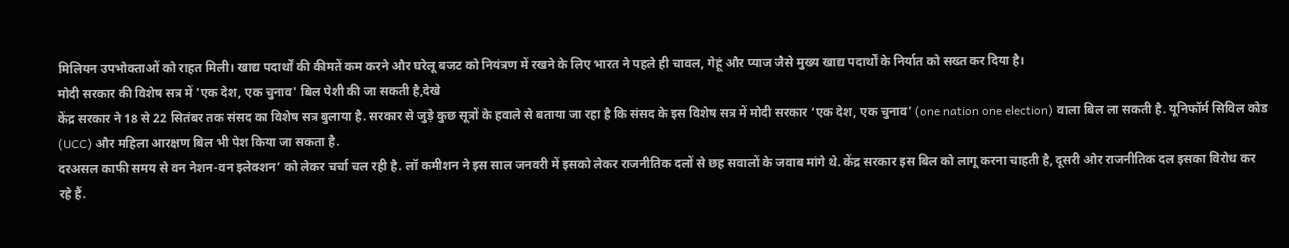मिलियन उपभोक्ताओं को राहत मिली। खाद्य पदार्थों की कीमतें कम करने और घरेलू बजट को नियंत्रण में रखने के लिए भारत ने पहले ही चावल, गेहूं और प्याज जैसे मुख्य खाद्य पदार्थों के निर्यात को सख्त कर दिया है।
मोदी सरकार की विशेष सत्र में 'एक देश, एक चुनाव' बिल पेशी की जा सकती है,देखे
केंद्र सरकार ने 18 से 22 सितंबर तक संसद का विशेष सत्र बुलाया है. सरकार से जुड़े कुछ सूत्रों के हवाले से बताया जा रहा है कि संसद के इस विशेष सत्र में मोदी सरकार ‘एक देश, एक चुनाव’ (one nation one election) वाला बिल ला सकती है. यूनिफॉर्म सिविल कोड (UCC) और महिला आरक्षण बिल भी पेश किया जा सकता है.
दरअसल काफी समय से वन नेशन-वन इलेक्शन’ को लेकर चर्चा चल रही है. लॉ कमीशन ने इस साल जनवरी में इसको लेकर राजनीतिक दलों से छह सवालों के जवाब मांगे थे. केंद्र सरकार इस बिल को लागू करना चाहती है, दूसरी ओर राजनीतिक दल इसका विरोध कर रहे हैं.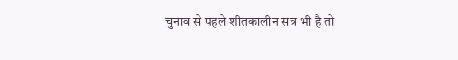चुनाव से पहले शीतकालीन सत्र भी है तो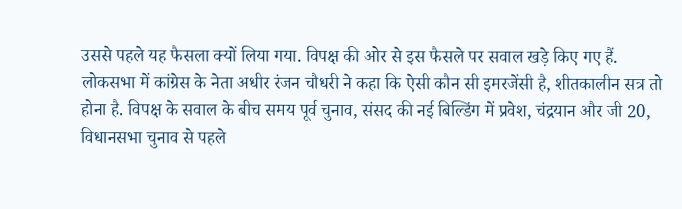उससे पहले यह फैसला क्यों लिया गया. विपक्ष की ओर से इस फैसले पर सवाल खड़े किए गए हैं.
लोकसभा में कांग्रेस के नेता अधीर रंजन चौधरी ने कहा कि ऐसी कौन सी इमरजेंसी है, शीतकालीन सत्र तो होना है. विपक्ष के सवाल के बीच समय पूर्व चुनाव, संसद की नई बिल्डिंग में प्रवेश, चंद्रयान और जी 20, विधानसभा चुनाव से पहले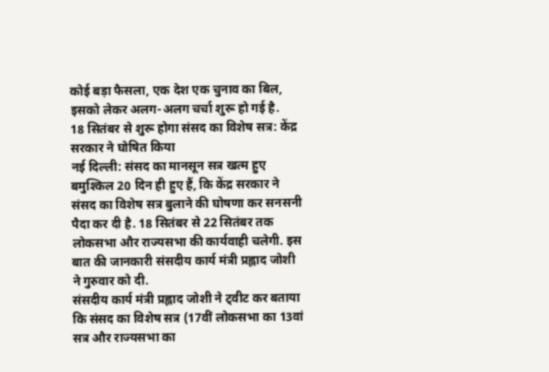कोई बड़ा फैसला, एक देश एक चुनाव का बिल, इसको लेकर अलग-अलग चर्चा शुरू हो गई है.
18 सितंबर से शुरू होगा संसद का विशेष सत्र: केंद्र सरकार ने घोषित किया
नई दिल्ली: संसद का मानसून सत्र खत्म हुए बमुश्किल 20 दिन ही हुए हैं, कि केंद्र सरकार ने संसद का विशेष सत्र बुलाने की घोषणा कर सनसनी पैदा कर दी है. 18 सितंबर से 22 सितंबर तक लोकसभा और राज्यसभा की कार्यवाही चलेगी. इस बात की जानकारी संसदीय कार्य मंत्री प्रह्लाद जोशी ने गुरुवार को दी.
संसदीय कार्य मंत्री प्रह्लाद जोशी ने ट्वीट कर बताया कि संसद का विशेष सत्र (17वीं लोकसभा का 13वां सत्र और राज्यसभा का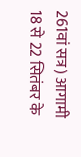261वां सत्र) आगामी 18 से 22 सितंबर के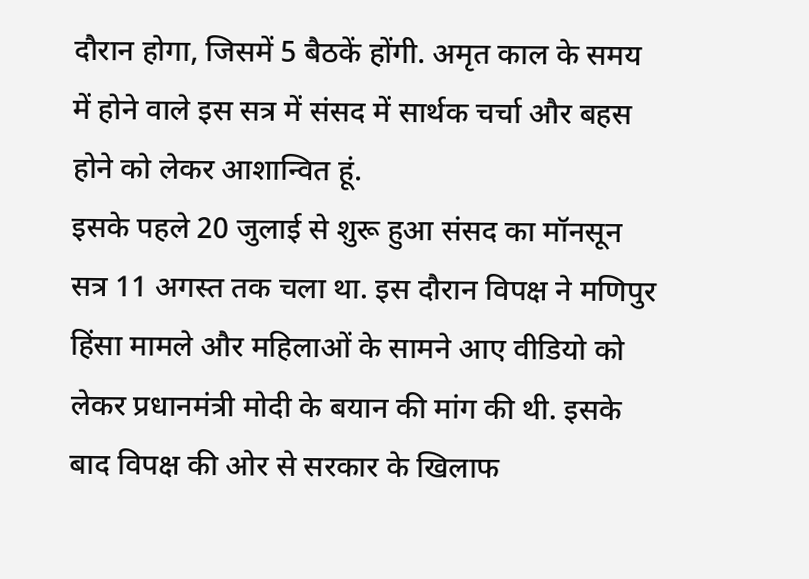दौरान होगा, जिसमें 5 बैठकें होंगी. अमृत काल के समय में होने वाले इस सत्र में संसद में सार्थक चर्चा और बहस होने को लेकर आशान्वित हूं.
इसके पहले 20 जुलाई से शुरू हुआ संसद का मॉनसून सत्र 11 अगस्त तक चला था. इस दौरान विपक्ष ने मणिपुर हिंसा मामले और महिलाओं के सामने आए वीडियो को लेकर प्रधानमंत्री मोदी के बयान की मांग की थी. इसके बाद विपक्ष की ओर से सरकार के खिलाफ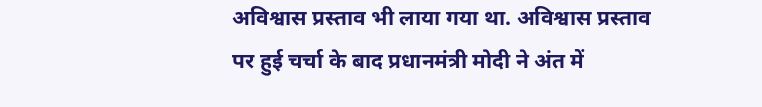अविश्वास प्रस्ताव भी लाया गया था. अविश्वास प्रस्ताव पर हुई चर्चा के बाद प्रधानमंत्री मोदी ने अंत में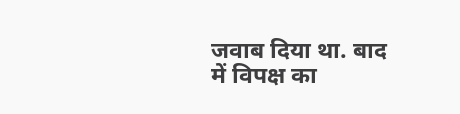जवाब दिया था. बाद में विपक्ष का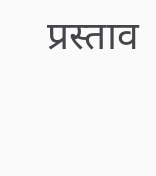प्रस्ताव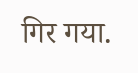गिर गया.